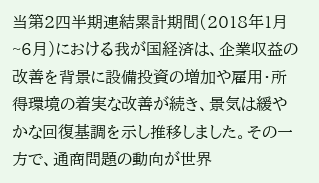当第2四半期連結累計期間(2018年1月~6月)における我が国経済は、企業収益の改善を背景に設備投資の増加や雇用・所得環境の着実な改善が続き、景気は緩やかな回復基調を示し推移しました。その一方で、通商問題の動向が世界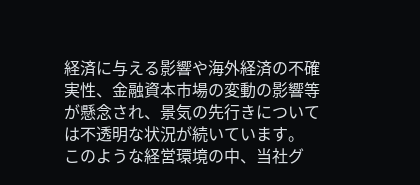経済に与える影響や海外経済の不確実性、金融資本市場の変動の影響等が懸念され、景気の先行きについては不透明な状況が続いています。
このような経営環境の中、当社グ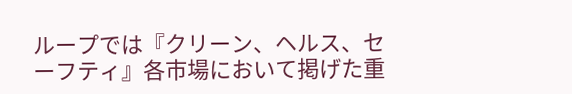ループでは『クリーン、ヘルス、セーフティ』各市場において掲げた重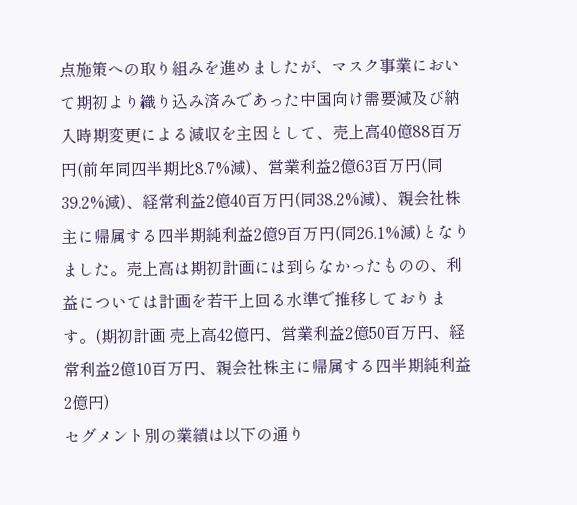点施策への取り組みを進めましたが、マスク事業において期初より織り込み済みであった中国向け需要減及び納入時期変更による減収を主因として、売上高40億88百万円(前年同四半期比8.7%減)、営業利益2億63百万円(同39.2%減)、経常利益2億40百万円(同38.2%減)、親会社株主に帰属する四半期純利益2億9百万円(同26.1%減)となりました。売上高は期初計画には到らなかったものの、利益については計画を若干上回る水準で推移しております。(期初計画 売上高42億円、営業利益2億50百万円、経常利益2億10百万円、親会社株主に帰属する四半期純利益2億円)
セグメント別の業績は以下の通り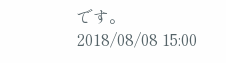です。
2018/08/08 15:00